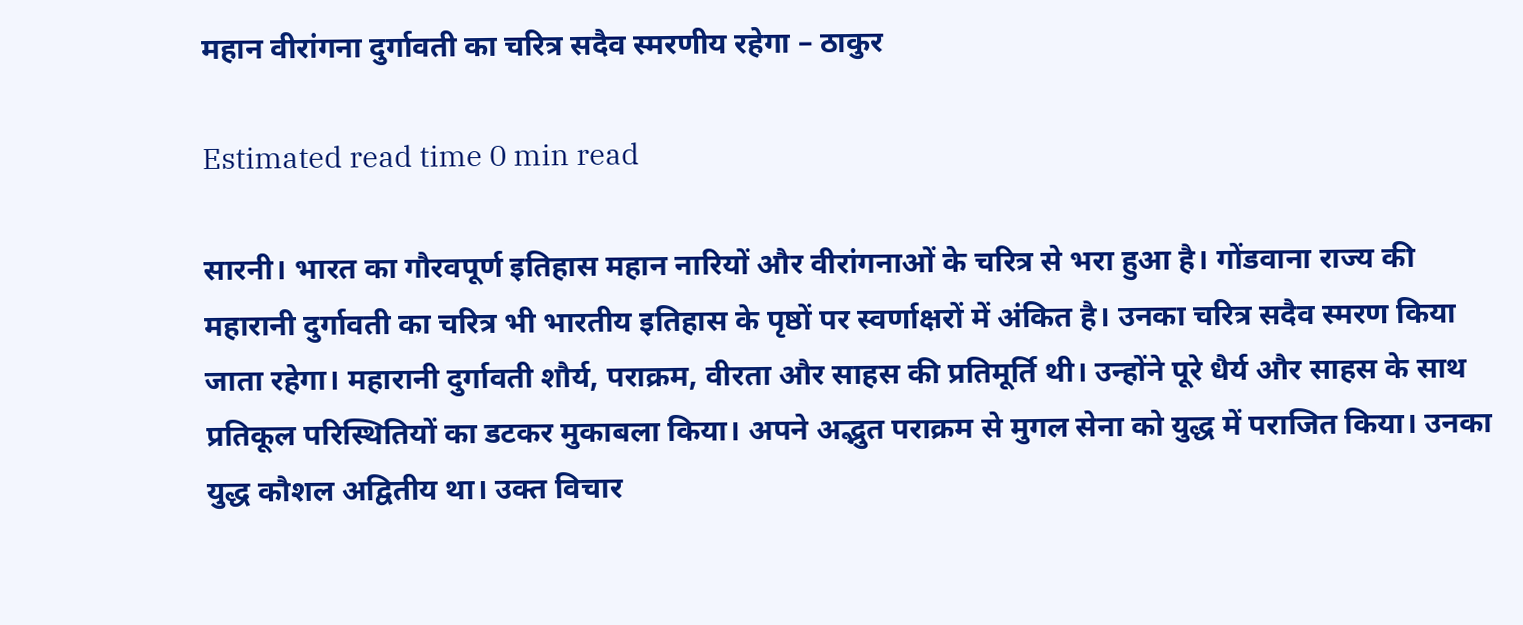महान वीरांगना दुर्गावती का चरित्र सदैव स्मरणीय रहेगा – ठाकुर

Estimated read time 0 min read

सारनी। भारत का गौरवपूर्ण इतिहास महान नारियों और वीरांगनाओं के चरित्र से भरा हुआ है। गोंडवाना राज्य की महारानी दुर्गावती का चरित्र भी भारतीय इतिहास के पृष्ठों पर स्वर्णाक्षरों में अंकित है। उनका चरित्र सदैव स्मरण किया जाता रहेगा। महारानी दुर्गावती शौर्य, पराक्रम, वीरता और साहस की प्रतिमूर्ति थी। उन्होंने पूरे धैर्य और साहस के साथ प्रतिकूल परिस्थितियों का डटकर मुकाबला किया। अपने अद्भुत पराक्रम से मुगल सेना को युद्ध में पराजित किया। उनका युद्ध कौशल अद्वितीय था। उक्त विचार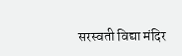सरस्वती विद्या मंदिर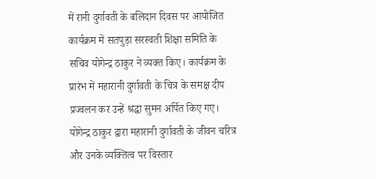में रानी दुर्गावती के बलिदान दिवस पर आयोजित कार्यक्रम में सतपुड़ा सरस्वती शिक्षा समिति के सचिव योगेन्द्र ठाकुर ने व्यक्त किए। कार्यक्रम के प्रारंभ में महारानी दुर्गावती के चित्र के समक्ष दीप प्रज्वलन कर उन्हें श्रद्धा सुमन अर्पित किए गए। योगेन्द्र ठाकुर द्वारा महारानी दुर्गावती के जीवन चरित्र और उनके व्यक्तित्व पर विस्तार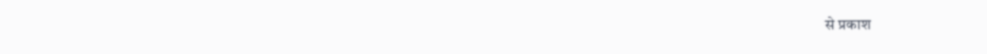से प्रकाश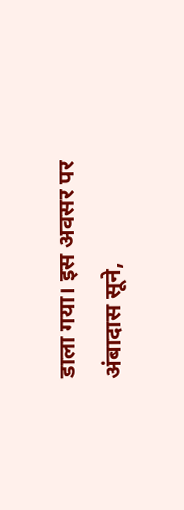डाला गया। इस अवसर पर अंबादास सूने,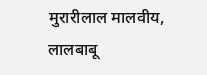मुरारीलाल मालवीय, लालबाबू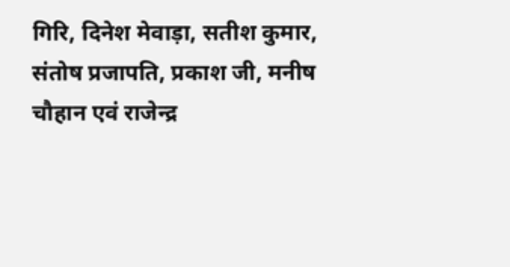गिरि, दिनेश मेवाड़ा, सतीश कुमार, संतोष प्रजापति, प्रकाश जी, मनीष चौहान एवं राजेन्द्र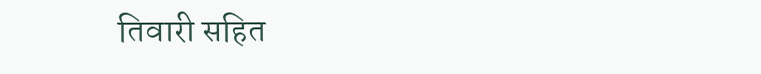तिवारी सहित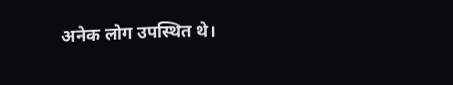अनेक लोग उपस्थित थे।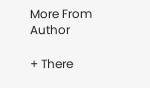More From Author

+ There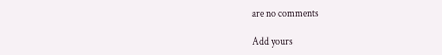are no comments

Add yours